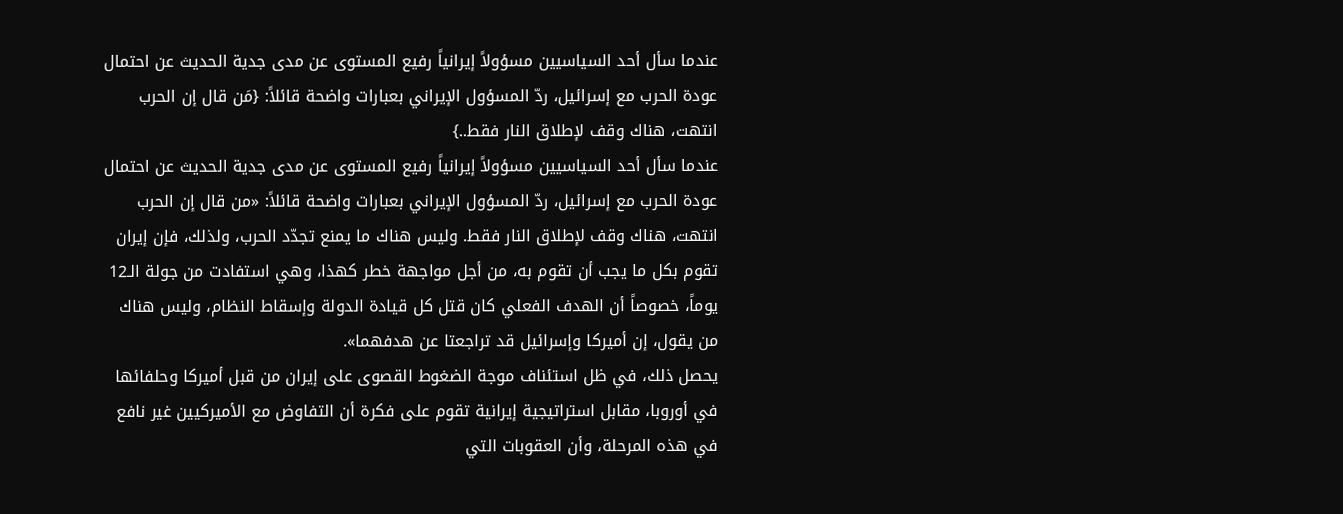عندما سأل أحد السياسيين مسؤولاً إيرانياً رفيع المستوى عن مدى جدية الحديث عن احتمال عودة الحرب مع إسرائيل، ردّ المسؤول الإيراني بعبارات واضحة قائلاً: {مَن قال إن الحرب انتهت، هناك وقف لإطلاق النار فقط..}
عندما سأل أحد السياسيين مسؤولاً إيرانياً رفيع المستوى عن مدى جدية الحديث عن احتمال عودة الحرب مع إسرائيل، ردّ المسؤول الإيراني بعبارات واضحة قائلاً: «من قال إن الحرب انتهت، هناك وقف لإطلاق النار فقط. وليس هناك ما يمنع تجدّد الحرب، ولذلك، فإن إيران تقوم بكل ما يجب أن تقوم به، من أجل مواجهة خطر كهذا، وهي استفادت من جولة الـ12 يوماً، خصوصاً أن الهدف الفعلي كان قتل كل قيادة الدولة وإسقاط النظام، وليس هناك من يقول، إن أميركا وإسرائيل قد تراجعتا عن هدفهما».
يحصل ذلك، في ظل استئناف موجة الضغوط القصوى على إيران من قبل أميركا وحلفائها في أوروبا، مقابل استراتيجية إيرانية تقوم على فكرة أن التفاوض مع الأميركيين غير نافع في هذه المرحلة، وأن العقوبات التي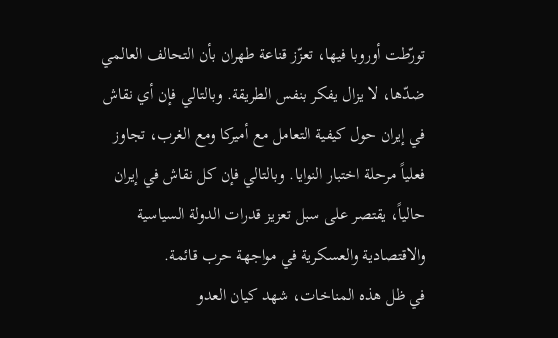تورّطت أوروبا فيها، تعزّز قناعة طهران بأن التحالف العالمي ضدّها، لا يزال يفكر بنفس الطريقة. وبالتالي فإن أي نقاش في إيران حول كيفية التعامل مع أميركا ومع الغرب، تجاوز فعلياً مرحلة اختبار النوايا. وبالتالي فإن كل نقاش في إيران حالياً، يقتصر على سبل تعزيز قدرات الدولة السياسية والاقتصادية والعسكرية في مواجهة حرب قائمة.
في ظل هذه المناخات، شهد كيان العدو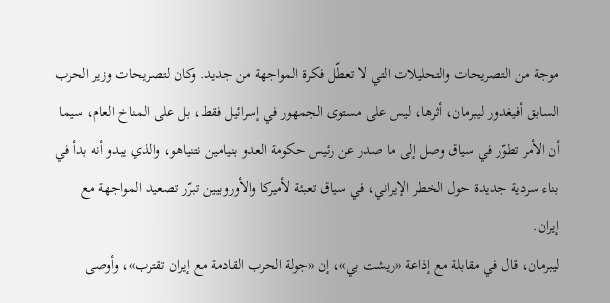موجة من التصريحات والتحليلات التي لا تعطّل فكرة المواجهة من جديد. وكان لتصريحات وزير الحرب السابق أفيغدور ليبرمان، أثرها، ليس على مستوى الجمهور في إسرائيل فقط، بل على المناخ العام، سيما أن الأمر تطوّر في سياق وصل إلى ما صدر عن رئيس حكومة العدو بنيامين نتنياهو، والذي يبدو أنه بدأ في بناء سردية جديدة حول الخطر الإيراني، في سياق تعبئة لأميركا والأوروبيين تبرّر تصعيد المواجهة مع إيران.
ليبرمان، قال في مقابلة مع إذاعة «ريشت بي»، إن «جولة الحرب القادمة مع إيران تقترب»، وأوصى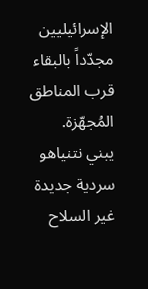الإسرائيليين مجدّداً بالبقاء قرب المناطق المُجهّزة.
يبني نتنياهو سردية جديدة غير السلاح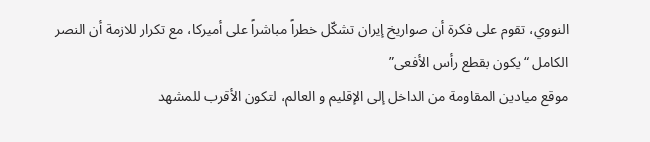النووي، تقوم على فكرة أن صواريخ إيران تشكّل خطراً مباشراً على أميركا، مع تكرار للازمة أن النصر الكامل “يكون بقطع رأس الأفعى”
موقع ميادين المقاومة من الداخل إلى الإقليم و العالم، لتكون الأقرب للمشهد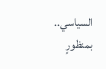السياسي.. بمنظورٍ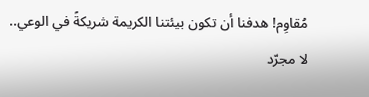مُقاوِم! هدفنا أن تكون بيئتنا الكريمة شريكةً في الوعي.. لا مجرّد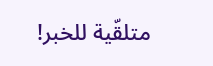متلقّية للخبر!